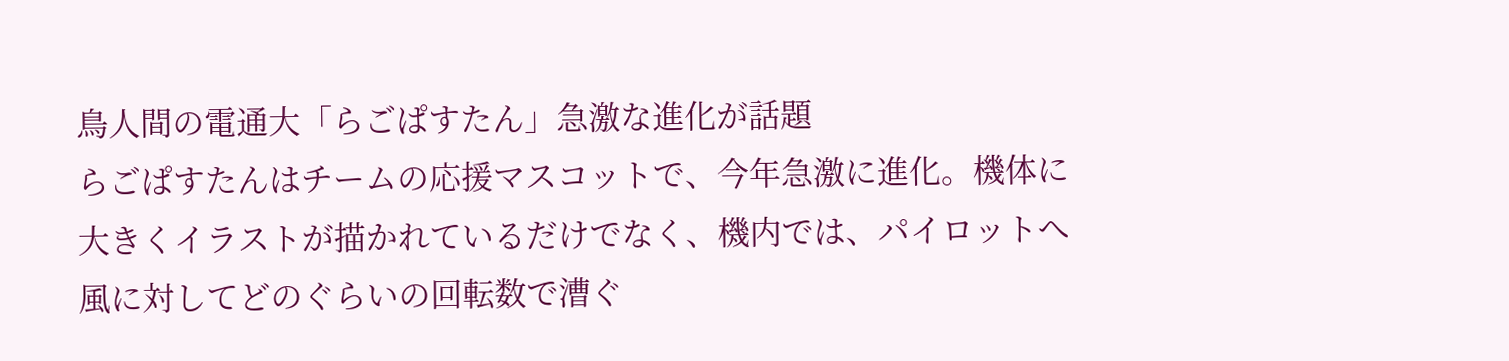鳥人間の電通大「らごぱすたん」急激な進化が話題
らごぱすたんはチームの応援マスコットで、今年急激に進化。機体に大きくイラストが描かれているだけでなく、機内では、パイロットへ風に対してどのぐらいの回転数で漕ぐ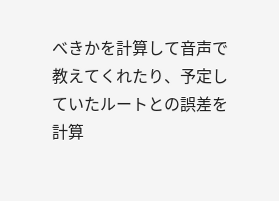べきかを計算して音声で教えてくれたり、予定していたルートとの誤差を計算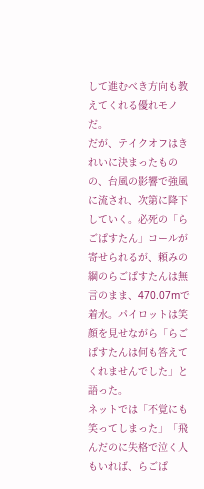して進むべき方向も教えてくれる優れモノだ。
だが、テイクオフはきれいに決まったものの、台風の影響で強風に流され、次第に降下していく。必死の「らごぱすたん」コールが寄せられるが、頼みの綱のらごぱすたんは無言のまま、470.07mで着水。パイロットは笑顔を見せながら「らごぱすたんは何も答えてくれませんでした」と語った。
ネットでは「不覚にも笑ってしまった」「飛んだのに失格で泣く人もいれば、らごぱ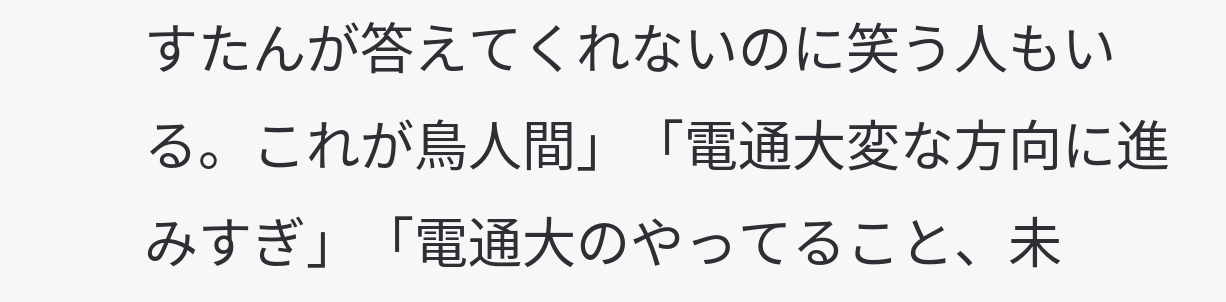すたんが答えてくれないのに笑う人もいる。これが鳥人間」「電通大変な方向に進みすぎ」「電通大のやってること、未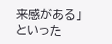来感がある」といった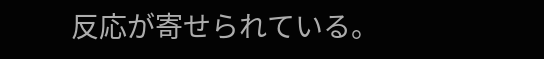反応が寄せられている。